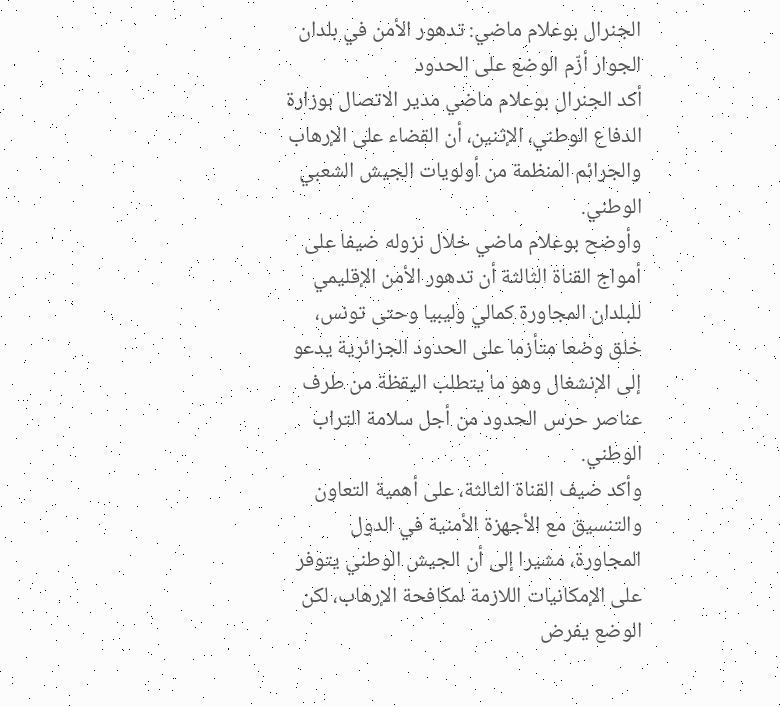الجنرال بوعلام ماضي: تدهور الأمن في بلدان الجوار أزّم الوضع على الحدود
أكد الجنرال بوعلام ماضي مدير الاتصال بوزارة الدفاع الوطني، الإثنين، أن القضاء على الإرهاب والجرائم المنظمة من أولويات الجيش الشعبي الوطني.
وأوضح بوعلام ماضي خلال نزوله ضيفا على أمواج القناة الثالثة أن تدهور الأمن الإقليمي للبلدان المجاورة كمالي وليبيا وحتى تونس، خلق وضعا متأزما على الحدود الجزائرية يدعو إلى الإنشغال وهو ما يتطلب اليقظة من طرف عناصر حرس الحدود من أجل سلامة التراب الوطني.
وأكد ضيف القناة الثالثة، على أهمية التعاون والتنسيق مع الأجهزة الأمنية في الدول المجاورة، مشيرا إلى أن الجيش الوطني يتوفر على الإمكانيات اللازمة لمكافحة الإرهاب، لكن الوضع يفرض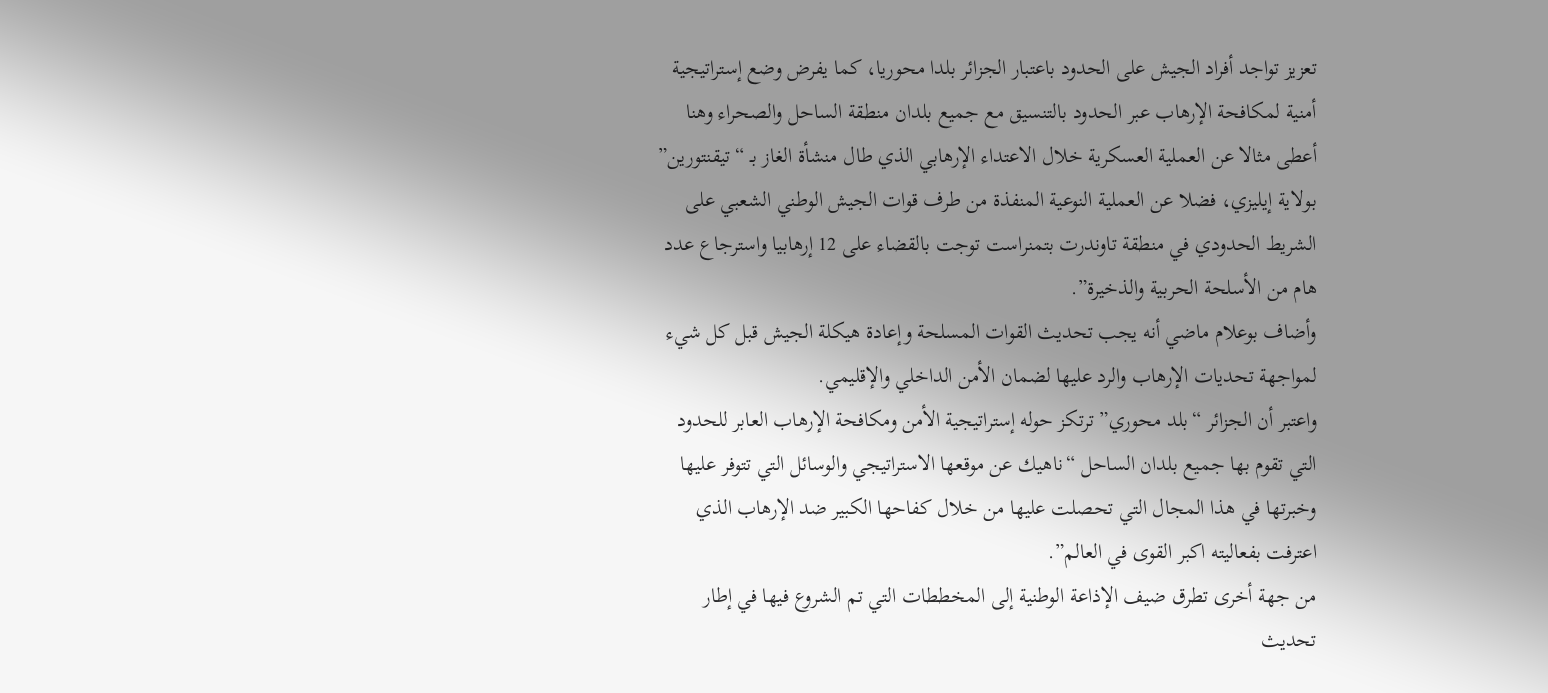تعزيز تواجد أفراد الجيش على الحدود باعتبار الجزائر بلدا محوريا، كما يفرض وضع إستراتيجية أمنية لمكافحة الإرهاب عبر الحدود بالتنسيق مع جميع بلدان منطقة الساحل والصحراء وهنا أعطى مثالا عن العملية العسكرية خلال الاعتداء الإرهابي الذي طال منشأة الغاز بـ “تيقنتورين” بولاية إيليزي، فضلا عن العملية النوعية المنفذة من طرف قوات الجيش الوطني الشعبي على الشريط الحدودي في منطقة تاوندرت بتمنراست توجت بالقضاء على 12 إرهابيا واسترجاع عدد هام من الأسلحة الحربية والذخيرة”.
وأضاف بوعلام ماضي أنه يجب تحديث القوات المسلحة وإعادة هيكلة الجيش قبل كل شيء لمواجهة تحديات الإرهاب والرد عليها لضمان الأمن الداخلي والإقليمي.
واعتبر أن الجزائر “بلد محوري” ترتكز حوله إستراتيجية الأمن ومكافحة الإرهاب العابر للحدود التي تقوم بها جميع بلدان الساحل “ناهيك عن موقعها الاستراتيجي والوسائل التي تتوفر عليها وخبرتها في هذا المجال التي تحصلت عليها من خلال كفاحها الكبير ضد الإرهاب الذي اعترفت بفعاليته اكبر القوى في العالم”.
من جهة أخرى تطرق ضيف الإذاعة الوطنية إلى المخططات التي تم الشروع فيها في إطار تحديث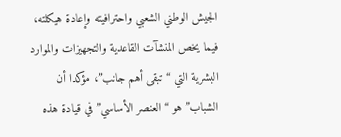الجيش الوطني الشعبي واحترافيته وإعادة هيكلته، فيما يخص المنشآت القاعدية والتجهيزات والموارد البشرية التي “تبقى أهم جانب”، مؤكدا أن الشباب”هو “العنصر الأساسي” في قيادة هذه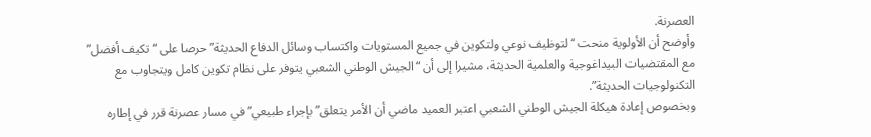العصرنة.
وأوضح أن الأولوية منحت “لتوظيف نوعي ولتكوين في جميع المستويات واكتساب وسائل الدفاع الحديثة” حرصا على “تكيف أفضل” مع المقتضيات البيداغوجية والعلمية الحديثة، مشيرا إلى أن “الجيش الوطني الشعبي يتوفر على نظام تكوين كامل ويتجاوب مع التكنولوجيات الحديثة”.
وبخصوص إعادة هيكلة الجيش الوطني الشعبي اعتبر العميد ماضي أن الأمر يتعلق”بإجراء طبيعي” في مسار عصرنة قرر في إطاره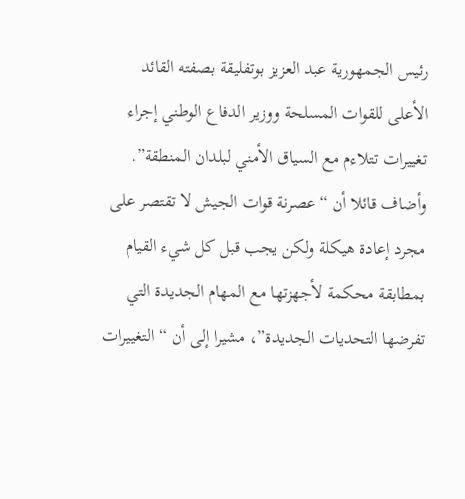رئيس الجمهورية عبد العزيز بوتفليقة بصفته القائد الأعلى للقوات المسلحة ووزير الدفاع الوطني إجراء تغييرات تتلاءم مع السياق الأمني لبلدان المنطقة”.
وأضاف قائلا أن “عصرنة قوات الجيش لا تقتصر على مجرد إعادة هيكلة ولكن يجب قبل كل شيء القيام بمطابقة محكمة لأجهزتها مع المهام الجديدة التي تفرضها التحديات الجديدة”، مشيرا إلى أن “التغييرات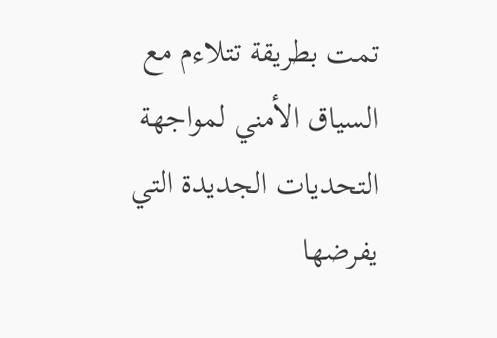تمت بطريقة تتلاءم مع السياق الأمني لمواجهة التحديات الجديدة التي يفرضها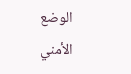الوضع الأمني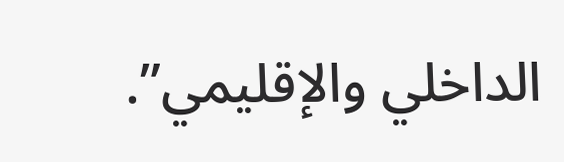الداخلي والإقليمي”.